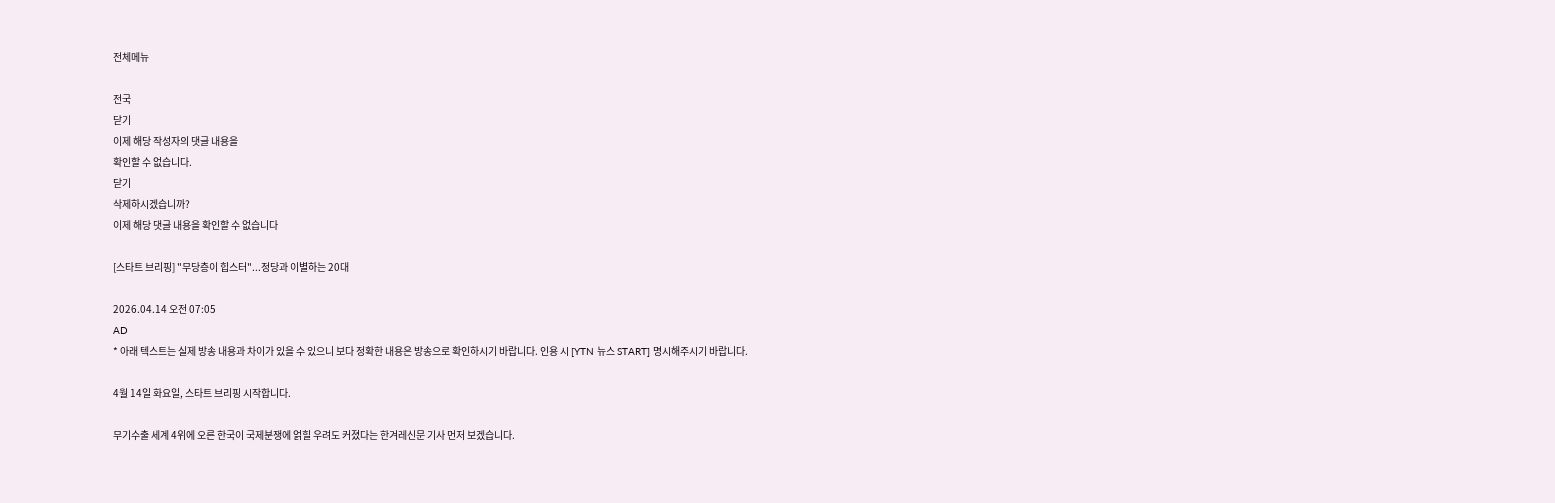전체메뉴

전국
닫기
이제 해당 작성자의 댓글 내용을
확인할 수 없습니다.
닫기
삭제하시겠습니까?
이제 해당 댓글 내용을 확인할 수 없습니다

[스타트 브리핑] "무당층이 힙스터"...정당과 이별하는 20대

2026.04.14 오전 07:05
AD
* 아래 텍스트는 실제 방송 내용과 차이가 있을 수 있으니 보다 정확한 내용은 방송으로 확인하시기 바랍니다. 인용 시 [YTN 뉴스 START] 명시해주시기 바랍니다.

4월 14일 화요일, 스타트 브리핑 시작합니다.

무기수출 세계 4위에 오른 한국이 국제분쟁에 얽힐 우려도 커졌다는 한겨레신문 기사 먼저 보겠습니다.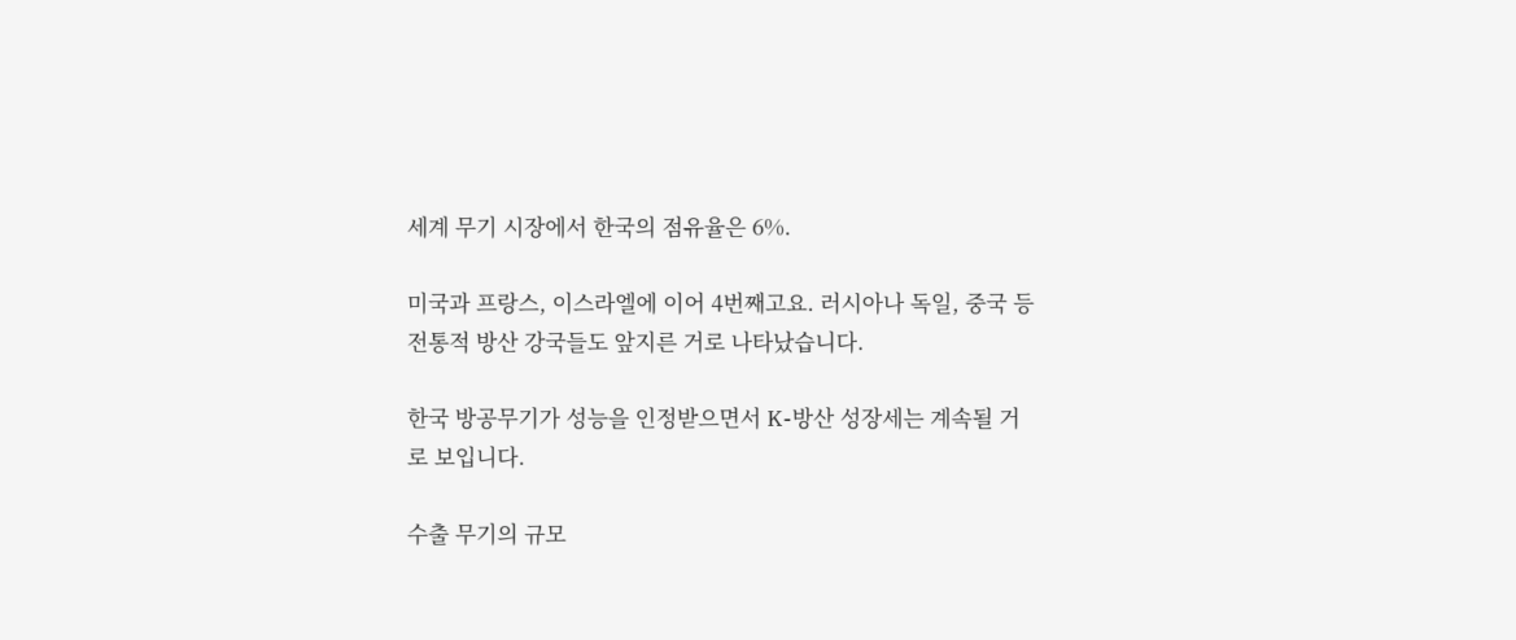세계 무기 시장에서 한국의 점유율은 6%.

미국과 프랑스, 이스라엘에 이어 4번째고요. 러시아나 독일, 중국 등 전통적 방산 강국들도 앞지른 거로 나타났습니다.

한국 방공무기가 성능을 인정받으면서 K-방산 성장세는 계속될 거로 보입니다.

수출 무기의 규모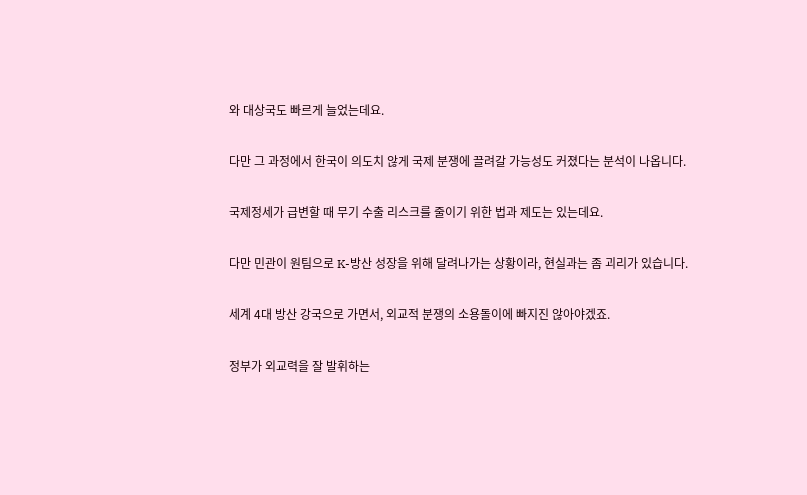와 대상국도 빠르게 늘었는데요.

다만 그 과정에서 한국이 의도치 않게 국제 분쟁에 끌려갈 가능성도 커졌다는 분석이 나옵니다.

국제정세가 급변할 때 무기 수출 리스크를 줄이기 위한 법과 제도는 있는데요.

다만 민관이 원팀으로 K-방산 성장을 위해 달려나가는 상황이라, 현실과는 좀 괴리가 있습니다.

세계 4대 방산 강국으로 가면서, 외교적 분쟁의 소용돌이에 빠지진 않아야겠죠.

정부가 외교력을 잘 발휘하는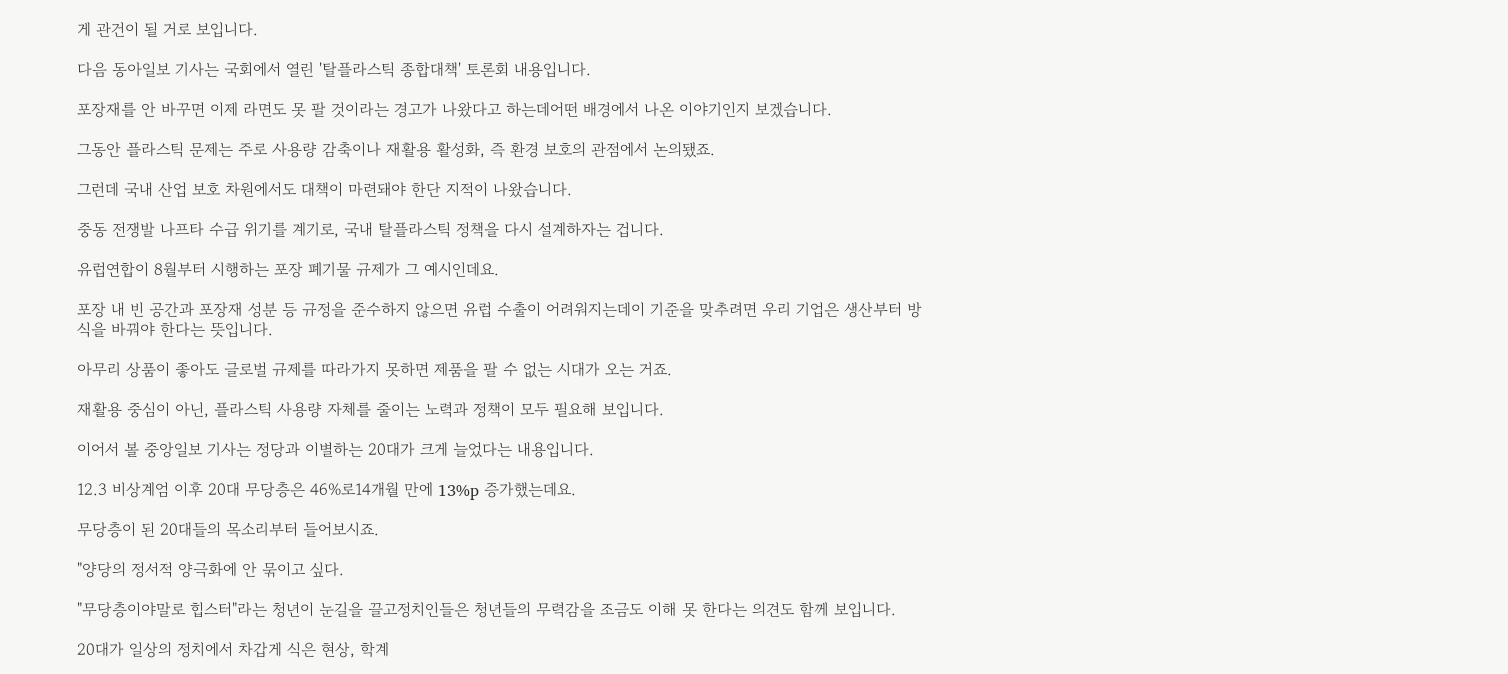게 관건이 될 거로 보입니다.

다음 동아일보 기사는 국회에서 열린 '탈플라스틱 종합대책' 토론회 내용입니다.

포장재를 안 바꾸면 이제 라면도 못 팔 것이라는 경고가 나왔다고 하는데어떤 배경에서 나온 이야기인지 보겠습니다.

그동안 플라스틱 문제는 주로 사용량 감축이나 재활용 활성화, 즉 환경 보호의 관점에서 논의됐죠.

그런데 국내 산업 보호 차원에서도 대책이 마련돼야 한단 지적이 나왔습니다.

중동 전쟁발 나프타 수급 위기를 계기로, 국내 탈플라스틱 정책을 다시 설계하자는 겁니다.

유럽연합이 8월부터 시행하는 포장 폐기물 규제가 그 예시인데요.

포장 내 빈 공간과 포장재 성분 등 규정을 준수하지 않으면 유럽 수출이 어려워지는데이 기준을 맞추려면 우리 기업은 생산부터 방식을 바꿔야 한다는 뜻입니다.

아무리 상품이 좋아도 글로벌 규제를 따라가지 못하면 제품을 팔 수 없는 시대가 오는 거죠.

재활용 중심이 아닌, 플라스틱 사용량 자체를 줄이는 노력과 정책이 모두 필요해 보입니다.

이어서 볼 중앙일보 기사는 정당과 이별하는 20대가 크게 늘었다는 내용입니다.

12.3 비상계엄 이후 20대 무당층은 46%로14개월 만에 13%p 증가했는데요.

무당층이 된 20대들의 목소리부터 들어보시죠.

"양당의 정서적 양극화에 안 묶이고 싶다.

"무당층이야말로 힙스터"라는 청년이 눈길을 끌고정치인들은 청년들의 무력감을 조금도 이해 못 한다는 의견도 함께 보입니다.

20대가 일상의 정치에서 차갑게 식은 현상, 학계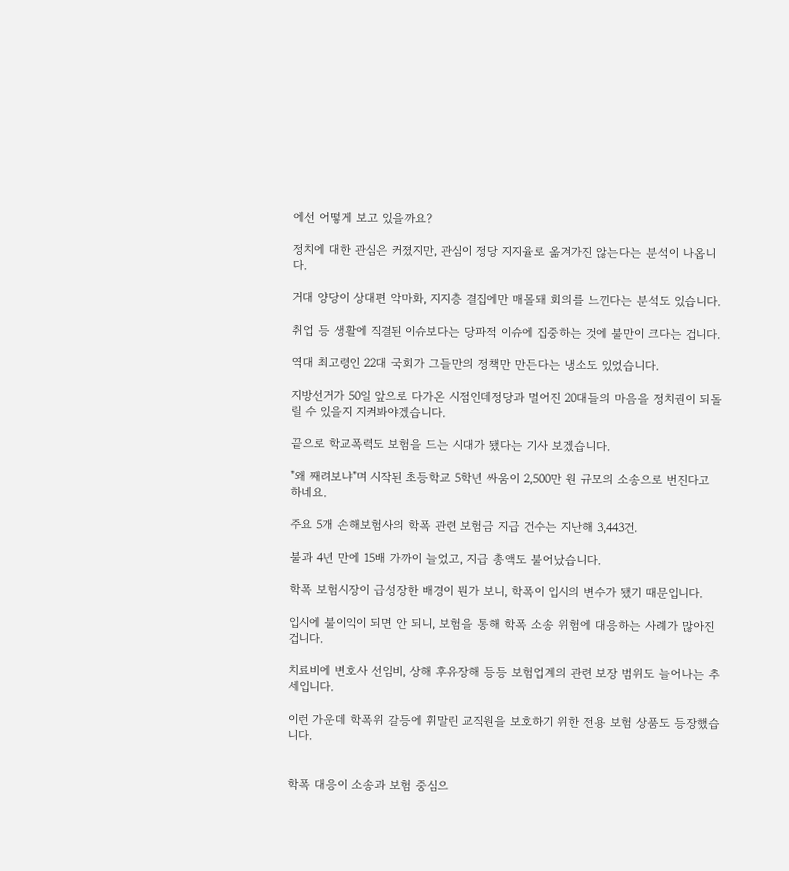에선 어떻게 보고 있을까요?

정치에 대한 관심은 커졌지만, 관심이 정당 지지율로 옮겨가진 않는다는 분석이 나옵니다.

거대 양당이 상대편 악마화, 지지층 결집에만 매몰돼 회의를 느낀다는 분석도 있습니다.

취업 등 생활에 직결된 이슈보다는 당파적 이슈에 집중하는 것에 불만이 크다는 겁니다.

역대 최고령인 22대 국회가 그들만의 정책만 만든다는 냉소도 있었습니다.

지방선거가 50일 앞으로 다가온 시점인데정당과 멀어진 20대들의 마음을 정치권이 되돌릴 수 있을지 지켜봐야겠습니다.

끝으로 학교폭력도 보험을 드는 시대가 됐다는 기사 보겠습니다.

"왜 째려보냐"며 시작된 초등학교 5학년 싸움이 2,500만 원 규모의 소송으로 번진다고 하네요.

주요 5개 손해보험사의 학폭 관련 보험금 지급 건수는 지난해 3,443건.

불과 4년 만에 15배 가까이 늘었고, 지급 총액도 불어났습니다.

학폭 보험시장이 급성장한 배경이 뭔가 보니, 학폭이 입시의 변수가 됐기 때문입니다.

입시에 불이익이 되면 안 되니, 보험을 통해 학폭 소송 위험에 대응하는 사례가 많아진 겁니다.

치료비에 변호사 선임비, 상해 후유장해 등등 보험업계의 관련 보장 범위도 늘어나는 추세입니다.

이런 가운데 학폭위 갈등에 휘말린 교직원을 보호하기 위한 전용 보험 상품도 등장했습니다.


학폭 대응이 소송과 보험 중심으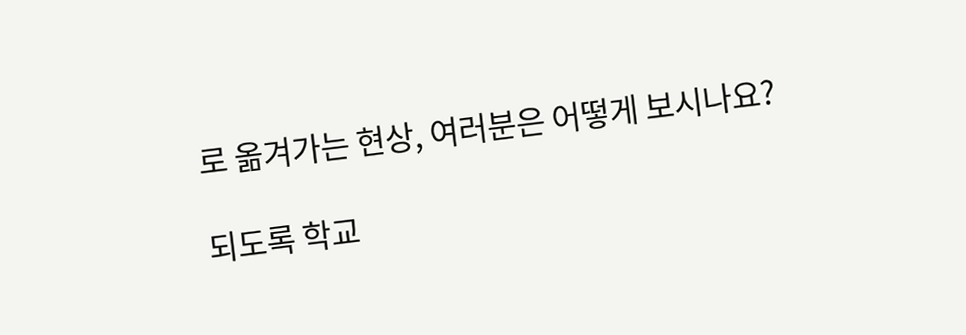로 옮겨가는 현상, 여러분은 어떻게 보시나요?

되도록 학교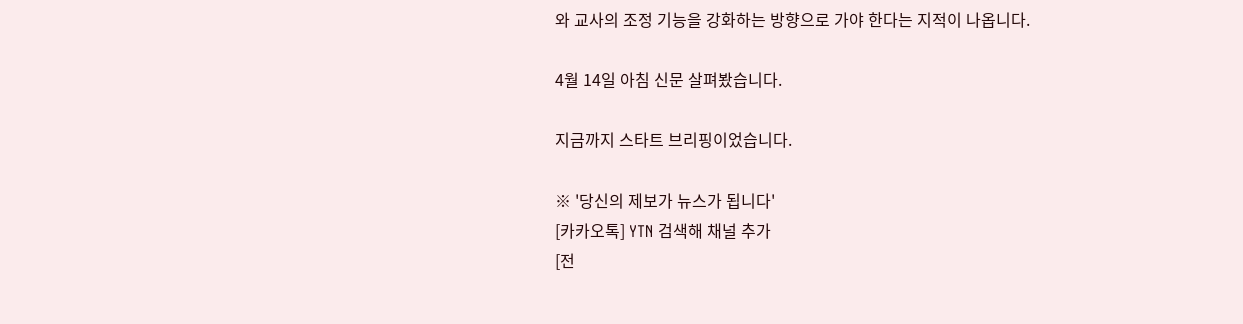와 교사의 조정 기능을 강화하는 방향으로 가야 한다는 지적이 나옵니다.

4월 14일 아침 신문 살펴봤습니다.

지금까지 스타트 브리핑이었습니다.

※ '당신의 제보가 뉴스가 됩니다'
[카카오톡] YTN 검색해 채널 추가
[전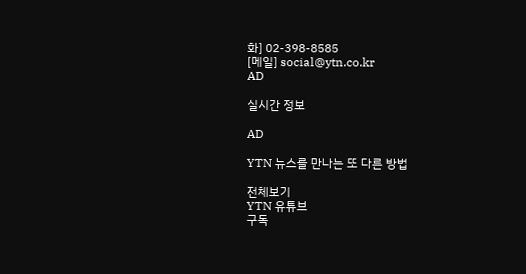화] 02-398-8585
[메일] social@ytn.co.kr
AD

실시간 정보

AD

YTN 뉴스를 만나는 또 다른 방법

전체보기
YTN 유튜브
구독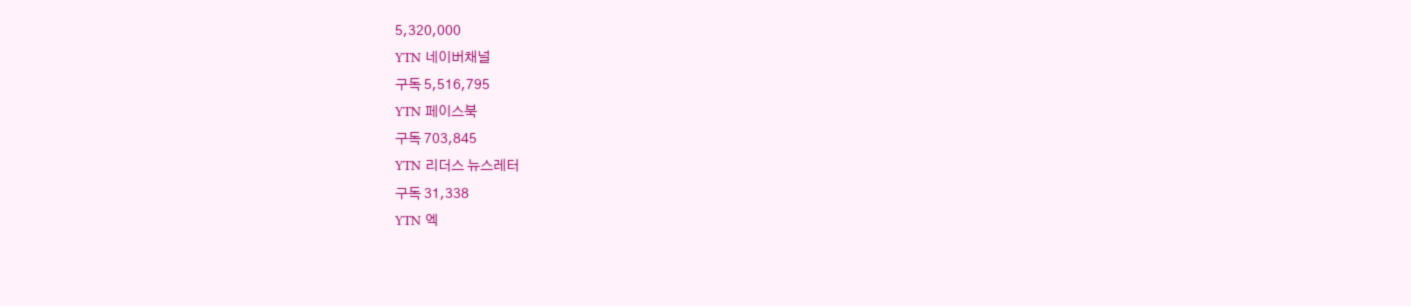5,320,000
YTN 네이버채널
구독 5,516,795
YTN 페이스북
구독 703,845
YTN 리더스 뉴스레터
구독 31,338
YTN 엑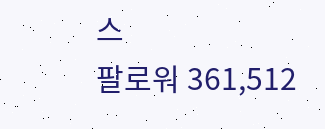스
팔로워 361,512